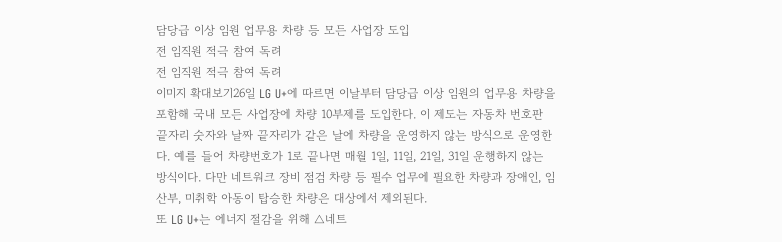담당급 이상 임원 업무용 차량 등 모든 사업장 도입
전 임직원 적극 참여 독려
전 임직원 적극 참여 독려
이미지 확대보기26일 LG U+에 따르면 이날부터 담당급 이상 임원의 업무용 차량을 포함해 국내 모든 사업장에 차량 10부제를 도입한다. 이 제도는 자동차 번호판 끝자리 숫자와 날짜 끝자리가 같은 날에 차량을 운영하지 않는 방식으로 운영한다. 예를 들어 차량번호가 1로 끝나면 매월 1일, 11일, 21일, 31일 운행하지 않는 방식이다. 다만 네트워크 장비 점검 차량 등 필수 업무에 필요한 차량과 장애인, 임산부, 미취학 아동이 탑승한 차량은 대상에서 제외된다.
또 LG U+는 에너지 절감을 위해 △네트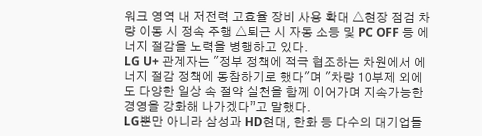워크 영역 내 저전력 고효율 장비 사용 확대 △현장 점검 차량 이동 시 정속 주행 △퇴근 시 자동 소등 및 PC OFF 등 에너지 절감을 노력을 병행하고 있다.
LG U+ 관계자는 "정부 정책에 적극 협조하는 차원에서 에너지 절감 정책에 동참하기로 했다"며 "차량 10부제 외에도 다양한 일상 속 절약 실천을 함께 이어가며 지속가능한 경영을 강화해 나가겠다”고 말했다.
LG뿐만 아니라 삼성과 HD현대, 한화 등 다수의 대기업들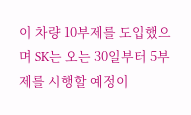이 차량 10부제를 도입했으며 SK는 오는 30일부터 5부제를 시행할 예정이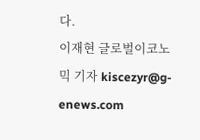다.
이재현 글로벌이코노믹 기자 kiscezyr@g-enews.com